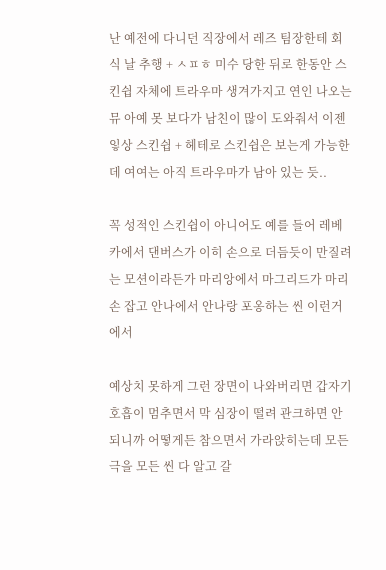난 예전에 다니던 직장에서 레즈 팀장한테 회식 날 추행 + ㅅㅍㅎ 미수 당한 뒤로 한동안 스킨쉽 자체에 트라우마 생겨가지고 연인 나오는 뮤 아예 못 보다가 남친이 많이 도와줘서 이젠 잏상 스킨쉽 + 헤테로 스킨쉽은 보는게 가능한데 여여는 아직 트라우마가 남아 있는 듯..

꼭 성적인 스킨쉽이 아니어도 예를 들어 레베카에서 댄버스가 이히 손으로 더듬듯이 만질려는 모션이라든가 마리앙에서 마그리드가 마리 손 잡고 안나에서 안나랑 포옹하는 씬 이런거에서

예상치 못하게 그런 장면이 나와버리면 갑자기 호흡이 멈추면서 막 심장이 떨려 관크하면 안되니까 어떻게든 참으면서 가라앉히는데 모든 극을 모든 씬 다 알고 갈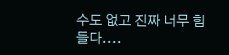수도 없고 진짜 너무 힘들다....